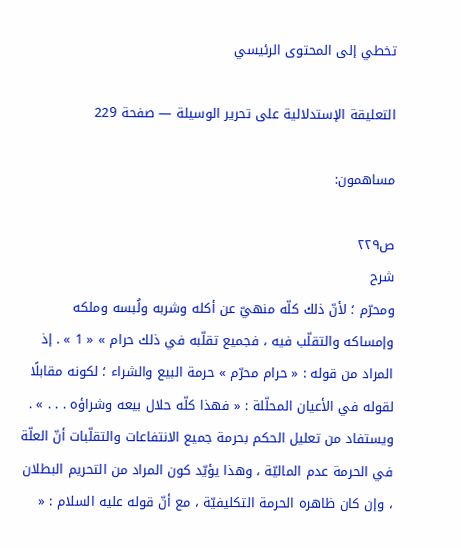تخطي إلى المحتوى الرئيسي

التعليقة الإستدلالية على تحرير الوسيلة — صفحة 229

مساهمون:

ص٢٢٩
شرح
ومحرّم ؛ لأنّ ذلك كلّه منهيّ عن أكله وشربه ولُبسه وملكه وإمساكه والتقلّب فيه ، فجميع تقلّبه في ذلك حرام » « 1 » . إذ المراد من قوله : « حرام محرّم » حرمة البيع والشراء ؛ لكونه مقابلًا لقوله في الأعيان المحلّلة : « فهذا كلّه حلال بيعه وشراؤه . . . » . ويستفاد من تعليل الحكم بحرمة جميع الانتفاعات والتقلّبات أنّ العلّة في الحرمة عدم الماليّة ، وهذا يؤيّد كون المراد من التحريم البطلان ، وإن كان ظاهره الحرمة التكليفيّة ، مع أنّ قوله عليه السلام : «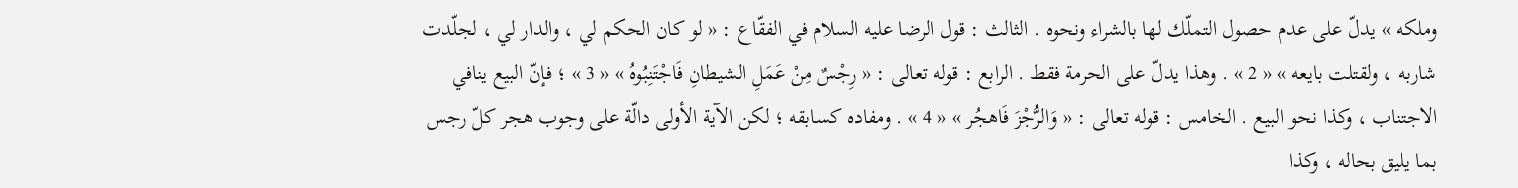وملكه » يدلّ على عدم حصول التملّك لها بالشراء ونحوه . الثالث : قول الرضا عليه السلام في الفقّاع : « لو كان الحكم لي ، والدار لي ، لجلّدت شاربه ، ولقتلت بايعه » « 2 » . وهذا يدلّ على الحرمة فقط . الرابع : قوله تعالى : « رِجْسٌ مِنْ عَمَلِ الشيطانِ فَاجْتَنِبُوهُ » « 3 » ؛ فإنّ البيع ينافي الاجتناب ، وكذا نحو البيع . الخامس : قوله تعالى : « وَالرُّجْزَ فَاهجُر » « 4 » . ومفاده كسابقه ؛ لكن الآية الأولى دالّة على وجوب هجر كلّ رجس بما يليق بحاله ، وكذا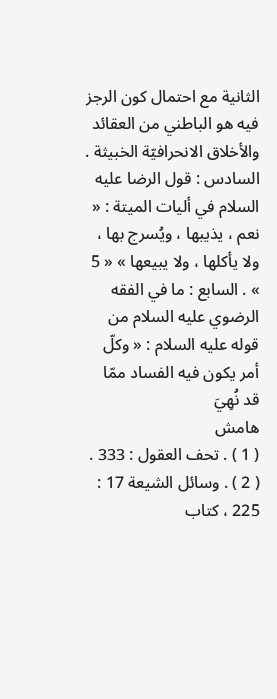الثانية مع احتمال كون الرجز فيه هو الباطني من العقائد والأخلاق الانحرافيّة الخبيثة . السادس : قول الرضا عليه السلام في أليات الميتة : « نعم ، يذيبها ، ويُسرج بها ، ولا يأكلها ، ولا يبيعها » « 5 » . السابع : ما في الفقه الرضوي عليه السلام من قوله عليه السلام : « وكلّ أمر يكون فيه الفساد ممّا قد نُهِيَ
هامش
( 1 ) . تحف العقول : 333 . ( 2 ) . وسائل الشيعة 17 : 225 ، كتاب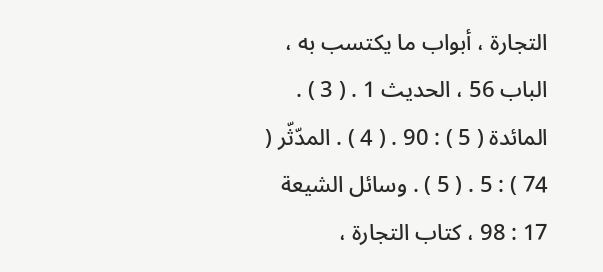التجارة ، أبواب ما يكتسب به ، الباب 56 ، الحديث 1 . ( 3 ) . المائدة ( 5 ) : 90 . ( 4 ) . المدّثّر ( 74 ) : 5 . ( 5 ) . وسائل الشيعة 17 : 98 ، كتاب التجارة ،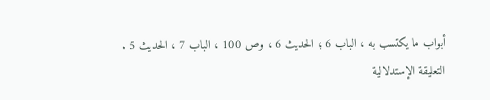أبواب ما يكتسب به ، الباب 6 ؛ الحديث 6 ، وص 100 ، الباب 7 ، الحديث 5 .
التعليقة الإستدلالية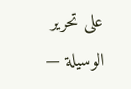على تحرير الوسيلة —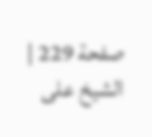صفحة 229 | الشيخ على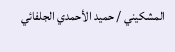المشكيني / حميد الأحمدي الجلفائي